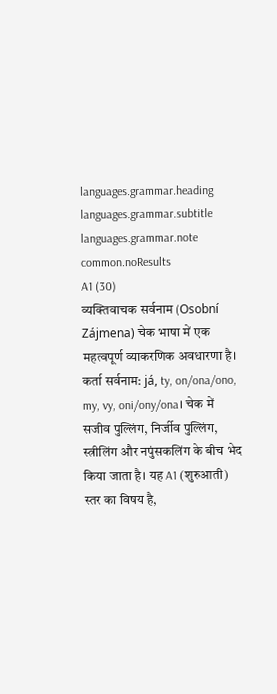languages.grammar.heading
languages.grammar.subtitle
languages.grammar.note
common.noResults
A1 (30)
व्यक्तिवाचक सर्वनाम (Osobní Zájmena) चेक भाषा में एक महत्वपूर्ण व्याकरणिक अवधारणा है। कर्ता सर्वनाम: já, ty, on/ona/ono, my, vy, oni/ony/ona। चेक में सजीव पुल्लिंग, निर्जीव पुल्लिंग, स्त्रीलिंग और नपुंसकलिंग के बीच भेद किया जाता है। यह A1 (शुरुआती) स्तर का विषय है,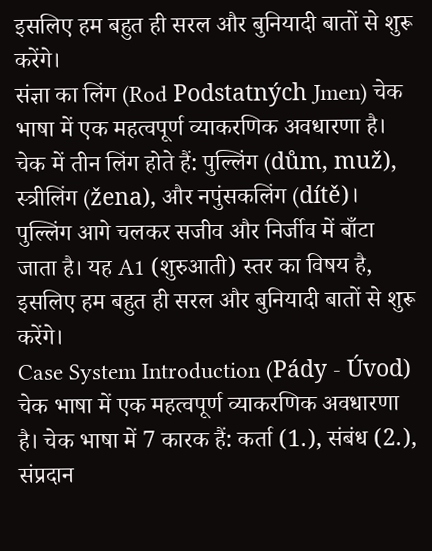इसलिए हम बहुत ही सरल और बुनियादी बातों से शुरू करेंगे।
संज्ञा का लिंग (Rod Podstatných Jmen) चेक भाषा में एक महत्वपूर्ण व्याकरणिक अवधारणा है। चेक में तीन लिंग होते हैं: पुल्लिंग (dům, muž), स्त्रीलिंग (žena), और नपुंसकलिंग (dítě)। पुल्लिंग आगे चलकर सजीव और निर्जीव में बाँटा जाता है। यह A1 (शुरुआती) स्तर का विषय है, इसलिए हम बहुत ही सरल और बुनियादी बातों से शुरू करेंगे।
Case System Introduction (Pády - Úvod) चेक भाषा में एक महत्वपूर्ण व्याकरणिक अवधारणा है। चेक भाषा में 7 कारक हैं: कर्ता (1.), संबंध (2.), संप्रदान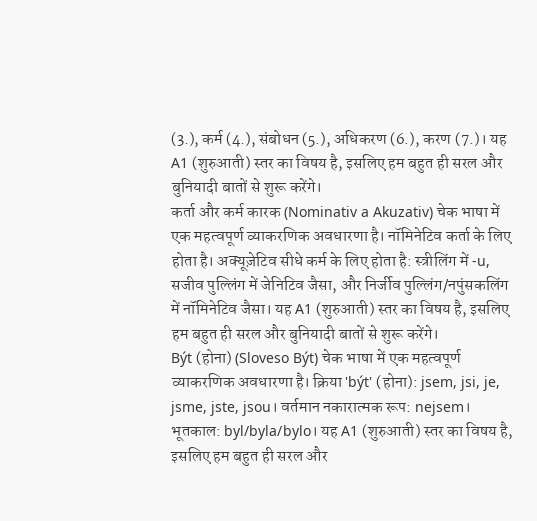(3.), कर्म (4.), संबोधन (5.), अधिकरण (6.), करण (7.)। यह A1 (शुरुआती) स्तर का विषय है, इसलिए हम बहुत ही सरल और बुनियादी बातों से शुरू करेंगे।
कर्ता और कर्म कारक (Nominativ a Akuzativ) चेक भाषा में एक महत्वपूर्ण व्याकरणिक अवधारणा है। नॉमिनेटिव कर्ता के लिए होता है। अक्यूज़ेटिव सीधे कर्म के लिए होता है: स्त्रीलिंग में -u, सजीव पुल्लिंग में जेनिटिव जैसा, और निर्जीव पुल्लिंग/नपुंसकलिंग में नॉमिनेटिव जैसा। यह A1 (शुरुआती) स्तर का विषय है, इसलिए हम बहुत ही सरल और बुनियादी बातों से शुरू करेंगे।
Být (होना) (Sloveso Být) चेक भाषा में एक महत्वपूर्ण व्याकरणिक अवधारणा है। क्रिया 'být' (होना): jsem, jsi, je, jsme, jste, jsou। वर्तमान नकारात्मक रूप: nejsem। भूतकाल: byl/byla/bylo। यह A1 (शुरुआती) स्तर का विषय है, इसलिए हम बहुत ही सरल और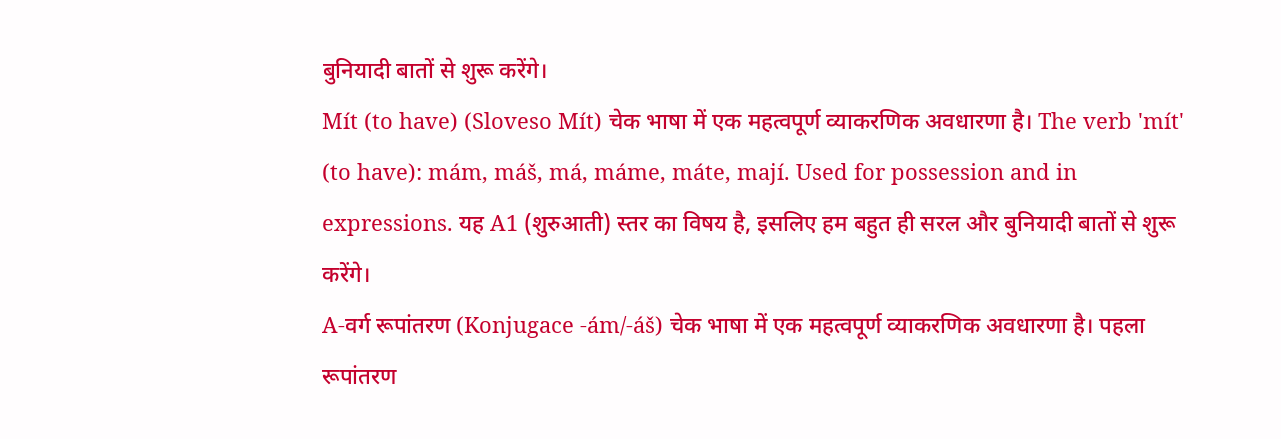बुनियादी बातों से शुरू करेंगे।
Mít (to have) (Sloveso Mít) चेक भाषा में एक महत्वपूर्ण व्याकरणिक अवधारणा है। The verb 'mít' (to have): mám, máš, má, máme, máte, mají. Used for possession and in expressions. यह A1 (शुरुआती) स्तर का विषय है, इसलिए हम बहुत ही सरल और बुनियादी बातों से शुरू करेंगे।
A-वर्ग रूपांतरण (Konjugace -ám/-áš) चेक भाषा में एक महत्वपूर्ण व्याकरणिक अवधारणा है। पहला रूपांतरण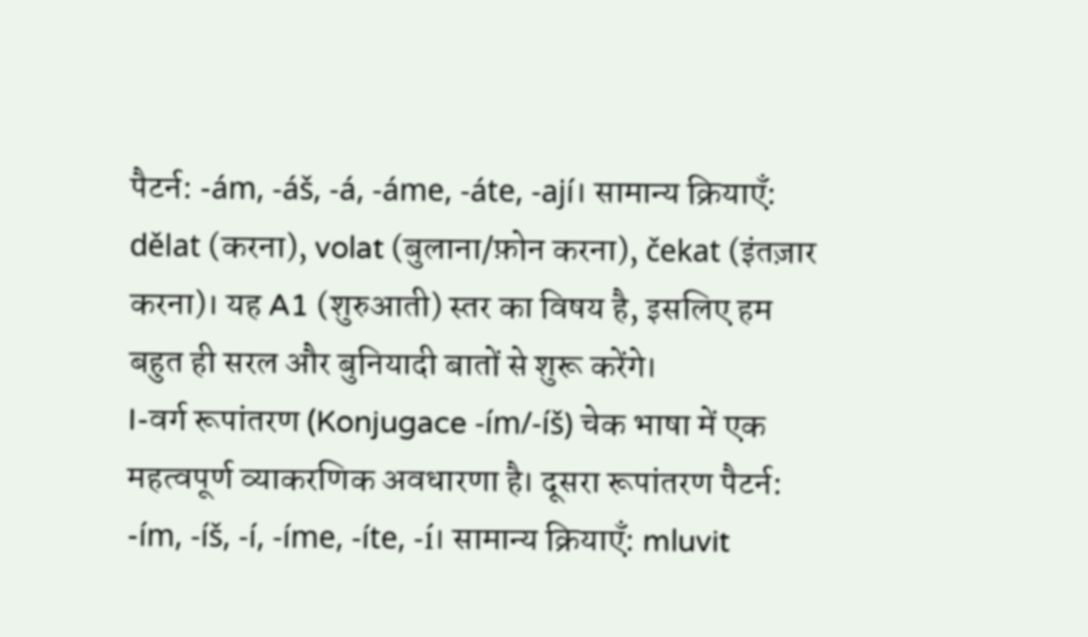पैटर्न: -ám, -áš, -á, -áme, -áte, -ají। सामान्य क्रियाएँ: dělat (करना), volat (बुलाना/फ़ोन करना), čekat (इंतज़ार करना)। यह A1 (शुरुआती) स्तर का विषय है, इसलिए हम बहुत ही सरल और बुनियादी बातों से शुरू करेंगे।
I-वर्ग रूपांतरण (Konjugace -ím/-íš) चेक भाषा में एक महत्वपूर्ण व्याकरणिक अवधारणा है। दूसरा रूपांतरण पैटर्न: -ím, -íš, -í, -íme, -íte, -í। सामान्य क्रियाएँ: mluvit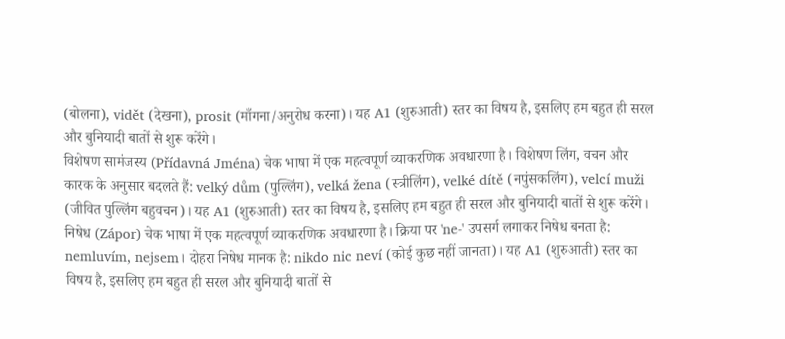(बोलना), vidět (देखना), prosit (माँगना/अनुरोध करना)। यह A1 (शुरुआती) स्तर का विषय है, इसलिए हम बहुत ही सरल और बुनियादी बातों से शुरू करेंगे।
विशेषण सामंजस्य (Přídavná Jména) चेक भाषा में एक महत्वपूर्ण व्याकरणिक अवधारणा है। विशेषण लिंग, वचन और कारक के अनुसार बदलते हैं: velký dům (पुल्लिंग), velká žena (स्त्रीलिंग), velké dítě (नपुंसकलिंग), velcí muži (जीवित पुल्लिंग बहुवचन)। यह A1 (शुरुआती) स्तर का विषय है, इसलिए हम बहुत ही सरल और बुनियादी बातों से शुरू करेंगे।
निषेध (Zápor) चेक भाषा में एक महत्वपूर्ण व्याकरणिक अवधारणा है। क्रिया पर 'ne-' उपसर्ग लगाकर निषेध बनता है: nemluvím, nejsem। दोहरा निषेध मानक है: nikdo nic neví (कोई कुछ नहीं जानता)। यह A1 (शुरुआती) स्तर का विषय है, इसलिए हम बहुत ही सरल और बुनियादी बातों से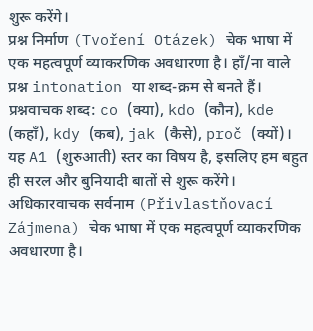शुरू करेंगे।
प्रश्न निर्माण (Tvoření Otázek) चेक भाषा में एक महत्वपूर्ण व्याकरणिक अवधारणा है। हाँ/ना वाले प्रश्न intonation या शब्द-क्रम से बनते हैं। प्रश्नवाचक शब्द: co (क्या), kdo (कौन), kde (कहाँ), kdy (कब), jak (कैसे), proč (क्यों)। यह A1 (शुरुआती) स्तर का विषय है, इसलिए हम बहुत ही सरल और बुनियादी बातों से शुरू करेंगे।
अधिकारवाचक सर्वनाम (Přivlastňovací Zájmena) चेक भाषा में एक महत्वपूर्ण व्याकरणिक अवधारणा है।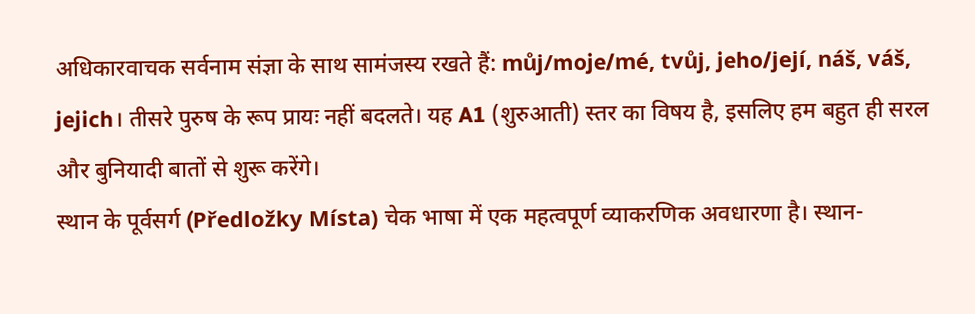अधिकारवाचक सर्वनाम संज्ञा के साथ सामंजस्य रखते हैं: můj/moje/mé, tvůj, jeho/její, náš, váš, jejich। तीसरे पुरुष के रूप प्रायः नहीं बदलते। यह A1 (शुरुआती) स्तर का विषय है, इसलिए हम बहुत ही सरल और बुनियादी बातों से शुरू करेंगे।
स्थान के पूर्वसर्ग (Předložky Místa) चेक भाषा में एक महत्वपूर्ण व्याकरणिक अवधारणा है। स्थान-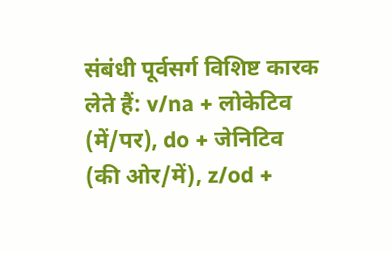संबंधी पूर्वसर्ग विशिष्ट कारक लेते हैं: v/na + लोकेटिव (में/पर), do + जेनिटिव (की ओर/में), z/od +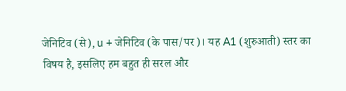जेनिटिव (से), u + जेनिटिव (के पास/पर)। यह A1 (शुरुआती) स्तर का विषय है, इसलिए हम बहुत ही सरल और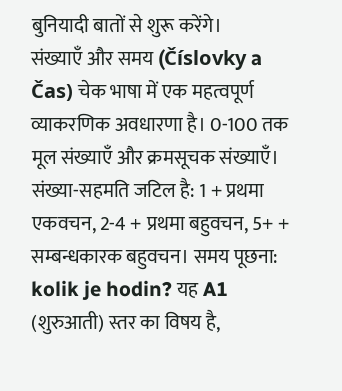बुनियादी बातों से शुरू करेंगे।
संख्याएँ और समय (Číslovky a Čas) चेक भाषा में एक महत्वपूर्ण व्याकरणिक अवधारणा है। 0-100 तक मूल संख्याएँ और क्रमसूचक संख्याएँ। संख्या-सहमति जटिल है: 1 + प्रथमा एकवचन, 2-4 + प्रथमा बहुवचन, 5+ + सम्बन्धकारक बहुवचन। समय पूछना: kolik je hodin? यह A1 (शुरुआती) स्तर का विषय है,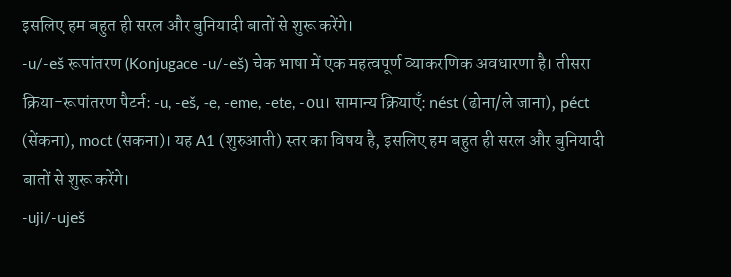इसलिए हम बहुत ही सरल और बुनियादी बातों से शुरू करेंगे।
-u/-eš रूपांतरण (Konjugace -u/-eš) चेक भाषा में एक महत्वपूर्ण व्याकरणिक अवधारणा है। तीसरा क्रिया-रूपांतरण पैटर्न: -u, -eš, -e, -eme, -ete, -ou। सामान्य क्रियाएँ: nést (ढोना/ले जाना), péct (सेंकना), moct (सकना)। यह A1 (शुरुआती) स्तर का विषय है, इसलिए हम बहुत ही सरल और बुनियादी बातों से शुरू करेंगे।
-uji/-uješ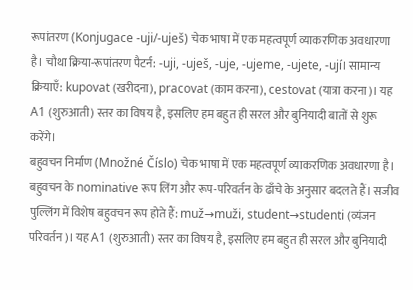रूपांतरण (Konjugace -uji/-uješ) चेक भाषा में एक महत्वपूर्ण व्याकरणिक अवधारणा है। चौथा क्रिया-रूपांतरण पैटर्न: -uji, -uješ, -uje, -ujeme, -ujete, -ují। सामान्य क्रियाएँ: kupovat (खरीदना), pracovat (काम करना), cestovat (यात्रा करना)। यह A1 (शुरुआती) स्तर का विषय है, इसलिए हम बहुत ही सरल और बुनियादी बातों से शुरू करेंगे।
बहुवचन निर्माण (Množné Číslo) चेक भाषा में एक महत्वपूर्ण व्याकरणिक अवधारणा है। बहुवचन के nominative रूप लिंग और रूप-परिवर्तन के ढाँचे के अनुसार बदलते हैं। सजीव पुल्लिंग में विशेष बहुवचन रूप होते हैं: muž→muži, student→studenti (व्यंजन परिवर्तन)। यह A1 (शुरुआती) स्तर का विषय है, इसलिए हम बहुत ही सरल और बुनियादी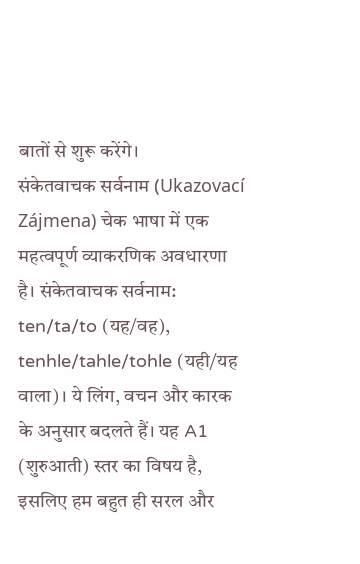बातों से शुरू करेंगे।
संकेतवाचक सर्वनाम (Ukazovací Zájmena) चेक भाषा में एक महत्वपूर्ण व्याकरणिक अवधारणा है। संकेतवाचक सर्वनाम: ten/ta/to (यह/वह), tenhle/tahle/tohle (यही/यह वाला)। ये लिंग, वचन और कारक के अनुसार बदलते हैं। यह A1 (शुरुआती) स्तर का विषय है, इसलिए हम बहुत ही सरल और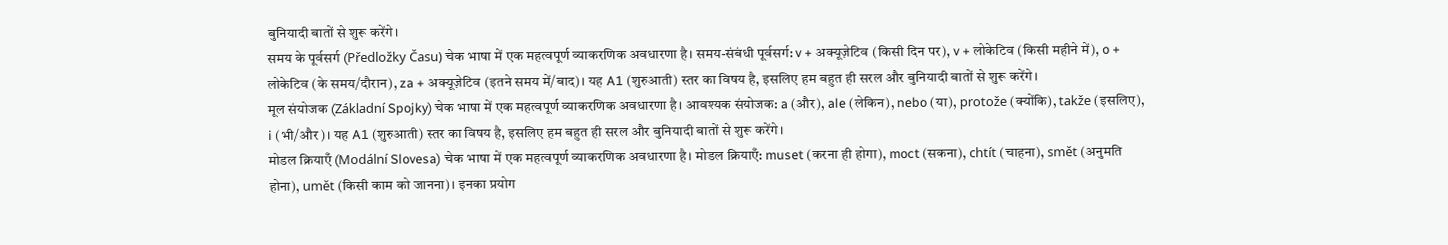बुनियादी बातों से शुरू करेंगे।
समय के पूर्वसर्ग (Předložky Času) चेक भाषा में एक महत्वपूर्ण व्याकरणिक अवधारणा है। समय-संबंधी पूर्वसर्ग: v + अक्यूज़ेटिव (किसी दिन पर), v + लोकेटिव (किसी महीने में), o + लोकेटिव (के समय/दौरान), za + अक्यूज़ेटिव (इतने समय में/बाद)। यह A1 (शुरुआती) स्तर का विषय है, इसलिए हम बहुत ही सरल और बुनियादी बातों से शुरू करेंगे।
मूल संयोजक (Základní Spojky) चेक भाषा में एक महत्वपूर्ण व्याकरणिक अवधारणा है। आवश्यक संयोजक: a (और), ale (लेकिन), nebo (या), protože (क्योंकि), takže (इसलिए), i (भी/और)। यह A1 (शुरुआती) स्तर का विषय है, इसलिए हम बहुत ही सरल और बुनियादी बातों से शुरू करेंगे।
मोडल क्रियाएँ (Modální Slovesa) चेक भाषा में एक महत्वपूर्ण व्याकरणिक अवधारणा है। मोडल क्रियाएँ: muset (करना ही होगा), moct (सकना), chtít (चाहना), smět (अनुमति होना), umět (किसी काम को जानना)। इनका प्रयोग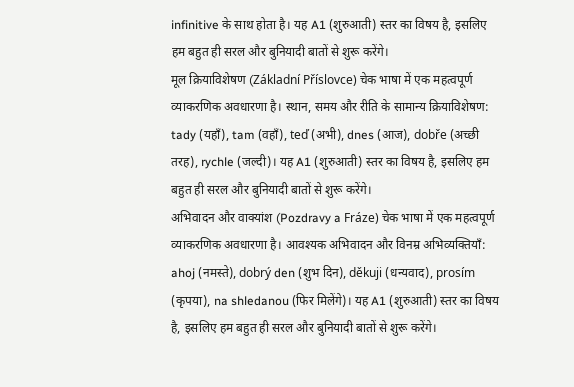infinitive के साथ होता है। यह A1 (शुरुआती) स्तर का विषय है, इसलिए हम बहुत ही सरल और बुनियादी बातों से शुरू करेंगे।
मूल क्रियाविशेषण (Základní Příslovce) चेक भाषा में एक महत्वपूर्ण व्याकरणिक अवधारणा है। स्थान, समय और रीति के सामान्य क्रियाविशेषण: tady (यहाँ), tam (वहाँ), teď (अभी), dnes (आज), dobře (अच्छी तरह), rychle (जल्दी)। यह A1 (शुरुआती) स्तर का विषय है, इसलिए हम बहुत ही सरल और बुनियादी बातों से शुरू करेंगे।
अभिवादन और वाक्यांश (Pozdravy a Fráze) चेक भाषा में एक महत्वपूर्ण व्याकरणिक अवधारणा है। आवश्यक अभिवादन और विनम्र अभिव्यक्तियाँ: ahoj (नमस्ते), dobrý den (शुभ दिन), děkuji (धन्यवाद), prosím (कृपया), na shledanou (फिर मिलेंगे)। यह A1 (शुरुआती) स्तर का विषय है, इसलिए हम बहुत ही सरल और बुनियादी बातों से शुरू करेंगे।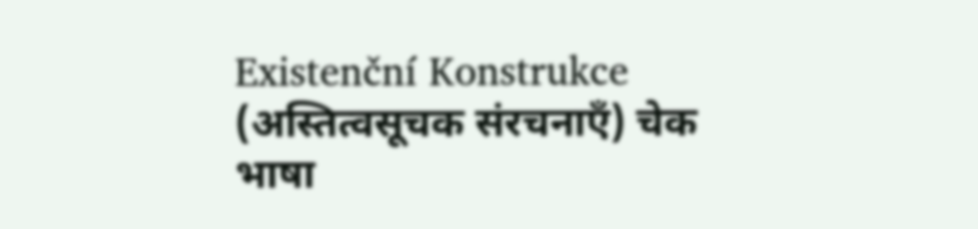Existenční Konstrukce (अस्तित्वसूचक संरचनाएँ) चेक भाषा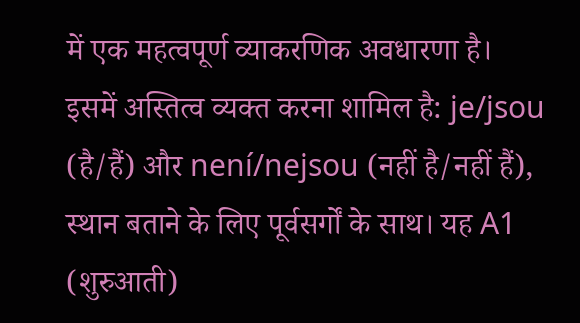में एक महत्वपूर्ण व्याकरणिक अवधारणा है। इसमें अस्तित्व व्यक्त करना शामिल है: je/jsou (है/हैं) और není/nejsou (नहीं है/नहीं हैं), स्थान बताने के लिए पूर्वसर्गों के साथ। यह A1 (शुरुआती)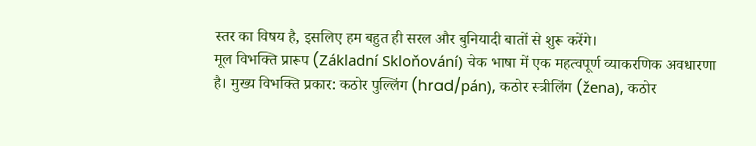स्तर का विषय है, इसलिए हम बहुत ही सरल और बुनियादी बातों से शुरू करेंगे।
मूल विभक्ति प्रारूप (Základní Skloňování) चेक भाषा में एक महत्वपूर्ण व्याकरणिक अवधारणा है। मुख्य विभक्ति प्रकार: कठोर पुल्लिंग (hrad/pán), कठोर स्त्रीलिंग (žena), कठोर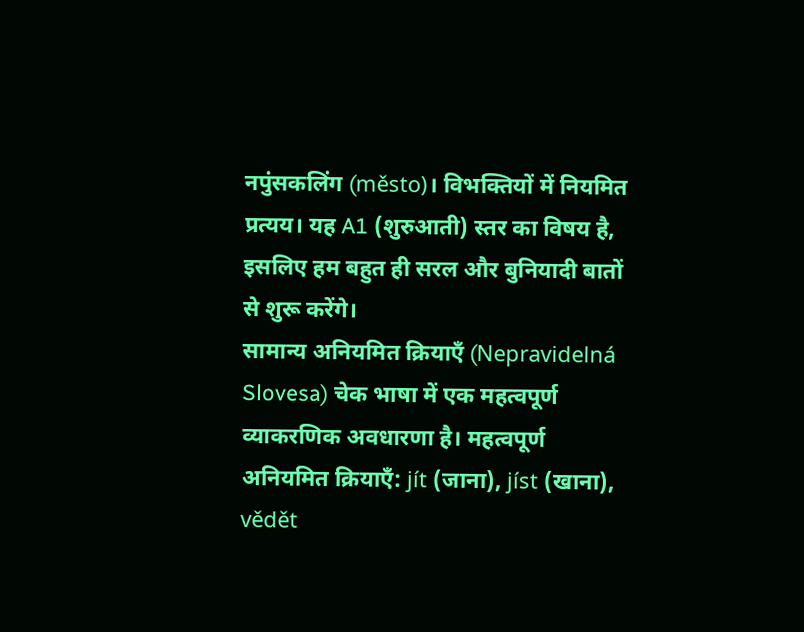नपुंसकलिंग (město)। विभक्तियों में नियमित प्रत्यय। यह A1 (शुरुआती) स्तर का विषय है, इसलिए हम बहुत ही सरल और बुनियादी बातों से शुरू करेंगे।
सामान्य अनियमित क्रियाएँ (Nepravidelná Slovesa) चेक भाषा में एक महत्वपूर्ण व्याकरणिक अवधारणा है। महत्वपूर्ण अनियमित क्रियाएँ: jít (जाना), jíst (खाना), vědět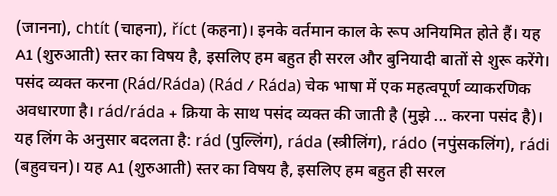(जानना), chtít (चाहना), říct (कहना)। इनके वर्तमान काल के रूप अनियमित होते हैं। यह A1 (शुरुआती) स्तर का विषय है, इसलिए हम बहुत ही सरल और बुनियादी बातों से शुरू करेंगे।
पसंद व्यक्त करना (Rád/Ráda) (Rád / Ráda) चेक भाषा में एक महत्वपूर्ण व्याकरणिक अवधारणा है। rád/ráda + क्रिया के साथ पसंद व्यक्त की जाती है (मुझे ... करना पसंद है)। यह लिंग के अनुसार बदलता है: rád (पुल्लिंग), ráda (स्त्रीलिंग), rádo (नपुंसकलिंग), rádi (बहुवचन)। यह A1 (शुरुआती) स्तर का विषय है, इसलिए हम बहुत ही सरल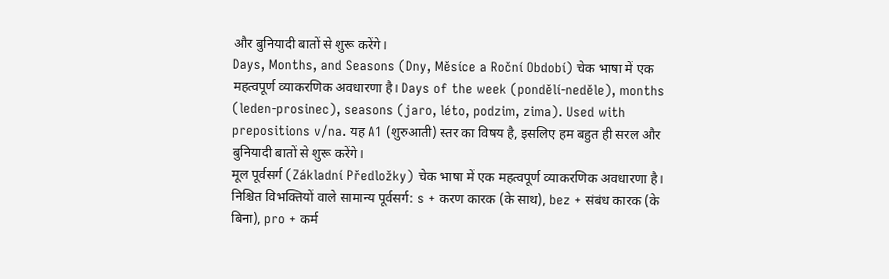और बुनियादी बातों से शुरू करेंगे।
Days, Months, and Seasons (Dny, Měsíce a Roční Období) चेक भाषा में एक महत्वपूर्ण व्याकरणिक अवधारणा है। Days of the week (pondělí-neděle), months (leden-prosinec), seasons (jaro, léto, podzim, zima). Used with prepositions v/na. यह A1 (शुरुआती) स्तर का विषय है, इसलिए हम बहुत ही सरल और बुनियादी बातों से शुरू करेंगे।
मूल पूर्वसर्ग (Základní Předložky) चेक भाषा में एक महत्वपूर्ण व्याकरणिक अवधारणा है। निश्चित विभक्तियों वाले सामान्य पूर्वसर्ग: s + करण कारक (के साथ), bez + संबंध कारक (के बिना), pro + कर्म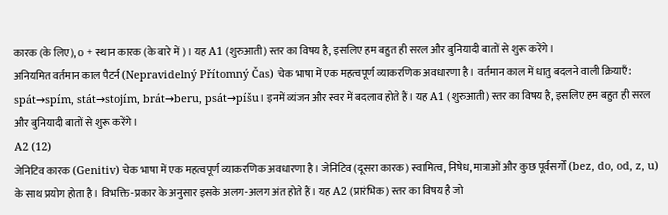कारक (के लिए), o + स्थान कारक (के बारे में)। यह A1 (शुरुआती) स्तर का विषय है, इसलिए हम बहुत ही सरल और बुनियादी बातों से शुरू करेंगे।
अनियमित वर्तमान काल पैटर्न (Nepravidelný Přítomný Čas) चेक भाषा में एक महत्वपूर्ण व्याकरणिक अवधारणा है। वर्तमान काल में धातु बदलने वाली क्रियाएँ: spát→spím, stát→stojím, brát→beru, psát→píšu। इनमें व्यंजन और स्वर में बदलाव होते हैं। यह A1 (शुरुआती) स्तर का विषय है, इसलिए हम बहुत ही सरल और बुनियादी बातों से शुरू करेंगे।
A2 (12)
जेनिटिव कारक (Genitiv) चेक भाषा में एक महत्वपूर्ण व्याकरणिक अवधारणा है। जेनिटिव (दूसरा कारक) स्वामित्व, निषेध, मात्राओं और कुछ पूर्वसर्गों (bez, do, od, z, u) के साथ प्रयोग होता है। विभक्ति-प्रकार के अनुसार इसके अलग-अलग अंत होते हैं। यह A2 (प्रारंभिक) स्तर का विषय है जो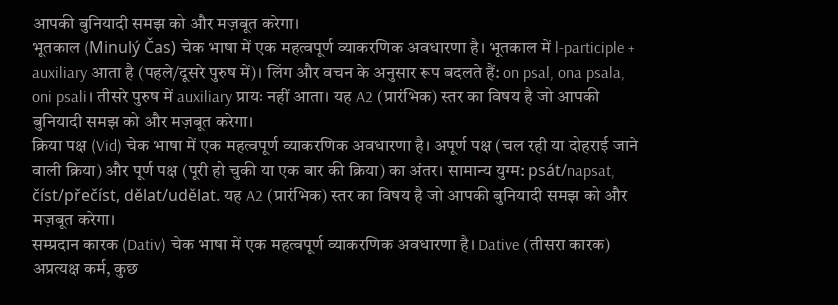आपकी बुनियादी समझ को और मज़बूत करेगा।
भूतकाल (Minulý Čas) चेक भाषा में एक महत्वपूर्ण व्याकरणिक अवधारणा है। भूतकाल में l-participle + auxiliary आता है (पहले/दूसरे पुरुष में)। लिंग और वचन के अनुसार रूप बदलते हैं: on psal, ona psala, oni psali। तीसरे पुरुष में auxiliary प्रायः नहीं आता। यह A2 (प्रारंभिक) स्तर का विषय है जो आपकी बुनियादी समझ को और मज़बूत करेगा।
क्रिया पक्ष (Vid) चेक भाषा में एक महत्वपूर्ण व्याकरणिक अवधारणा है। अपूर्ण पक्ष (चल रही या दोहराई जाने वाली क्रिया) और पूर्ण पक्ष (पूरी हो चुकी या एक बार की क्रिया) का अंतर। सामान्य युग्म: psát/napsat, číst/přečíst, dělat/udělat. यह A2 (प्रारंभिक) स्तर का विषय है जो आपकी बुनियादी समझ को और मज़बूत करेगा।
सम्प्रदान कारक (Dativ) चेक भाषा में एक महत्वपूर्ण व्याकरणिक अवधारणा है। Dative (तीसरा कारक) अप्रत्यक्ष कर्म, कुछ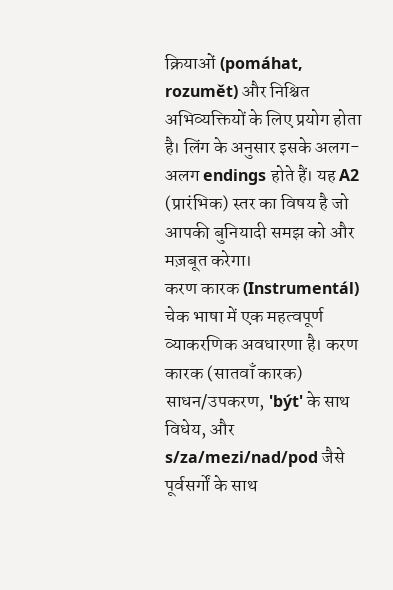क्रियाओं (pomáhat, rozumět) और निश्चित अभिव्यक्तियों के लिए प्रयोग होता है। लिंग के अनुसार इसके अलग-अलग endings होते हैं। यह A2 (प्रारंभिक) स्तर का विषय है जो आपकी बुनियादी समझ को और मज़बूत करेगा।
करण कारक (Instrumentál) चेक भाषा में एक महत्वपूर्ण व्याकरणिक अवधारणा है। करण कारक (सातवाँ कारक) साधन/उपकरण, 'být' के साथ विधेय, और s/za/mezi/nad/pod जैसे पूर्वसर्गों के साथ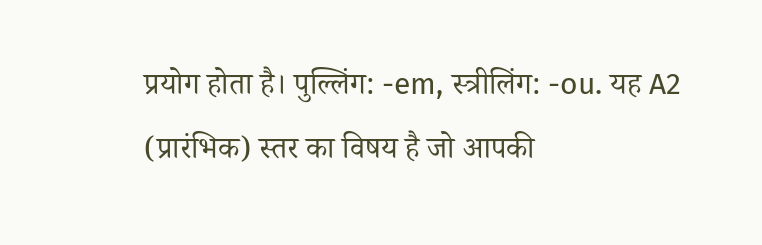प्रयोग होता है। पुल्लिंग: -em, स्त्रीलिंग: -ou. यह A2 (प्रारंभिक) स्तर का विषय है जो आपकी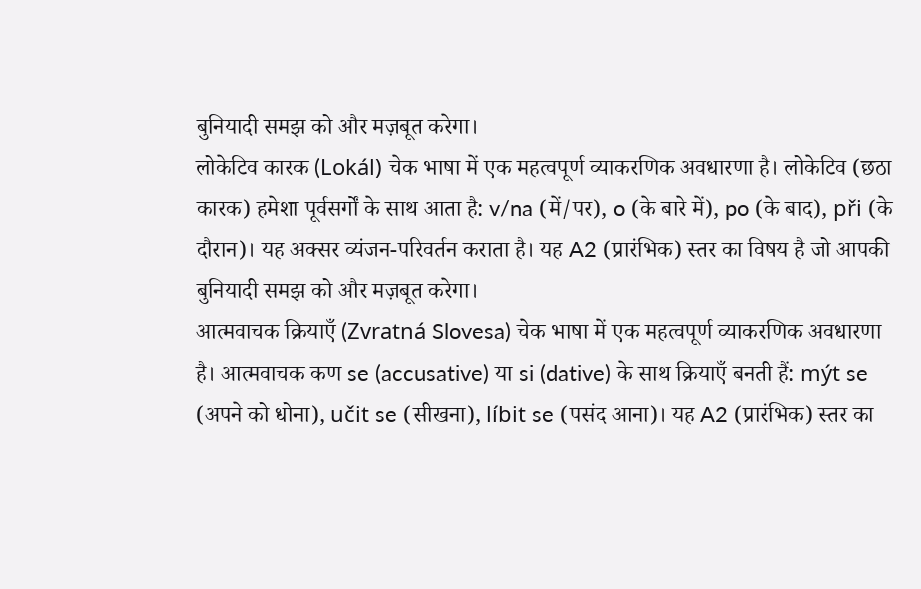बुनियादी समझ को और मज़बूत करेगा।
लोकेटिव कारक (Lokál) चेक भाषा में एक महत्वपूर्ण व्याकरणिक अवधारणा है। लोकेटिव (छठा कारक) हमेशा पूर्वसर्गों के साथ आता है: v/na (में/पर), o (के बारे में), po (के बाद), při (के दौरान)। यह अक्सर व्यंजन-परिवर्तन कराता है। यह A2 (प्रारंभिक) स्तर का विषय है जो आपकी बुनियादी समझ को और मज़बूत करेगा।
आत्मवाचक क्रियाएँ (Zvratná Slovesa) चेक भाषा में एक महत्वपूर्ण व्याकरणिक अवधारणा है। आत्मवाचक कण se (accusative) या si (dative) के साथ क्रियाएँ बनती हैं: mýt se (अपने को धोना), učit se (सीखना), líbit se (पसंद आना)। यह A2 (प्रारंभिक) स्तर का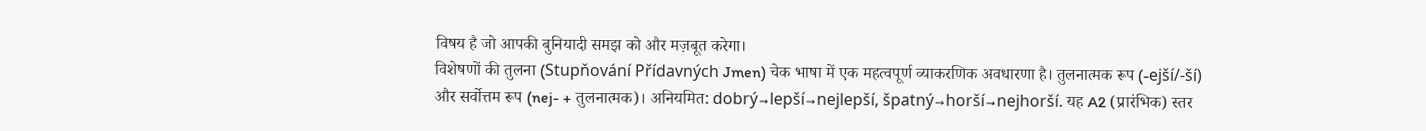विषय है जो आपकी बुनियादी समझ को और मज़बूत करेगा।
विशेषणों की तुलना (Stupňování Přídavných Jmen) चेक भाषा में एक महत्वपूर्ण व्याकरणिक अवधारणा है। तुलनात्मक रूप (-ejší/-ší) और सर्वोत्तम रूप (nej- + तुलनात्मक)। अनियमित: dobrý→lepší→nejlepší, špatný→horší→nejhorší. यह A2 (प्रारंभिक) स्तर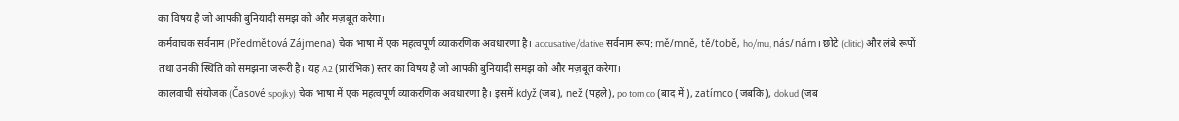का विषय है जो आपकी बुनियादी समझ को और मज़बूत करेगा।
कर्मवाचक सर्वनाम (Předmětová Zájmena) चेक भाषा में एक महत्वपूर्ण व्याकरणिक अवधारणा है। accusative/dative सर्वनाम रूप: mě/mně, tě/tobě, ho/mu, nás/nám। छोटे (clitic) और लंबे रूपों तथा उनकी स्थिति को समझना जरूरी है। यह A2 (प्रारंभिक) स्तर का विषय है जो आपकी बुनियादी समझ को और मज़बूत करेगा।
कालवाची संयोजक (Časové spojky) चेक भाषा में एक महत्वपूर्ण व्याकरणिक अवधारणा है। इसमें když (जब), než (पहले), po tom co (बाद में), zatímco (जबकि), dokud (जब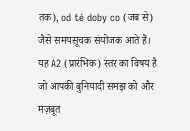तक), od té doby co (जब से) जैसे समयसूचक संयोजक आते हैं। यह A2 (प्रारंभिक) स्तर का विषय है जो आपकी बुनियादी समझ को और मज़बूत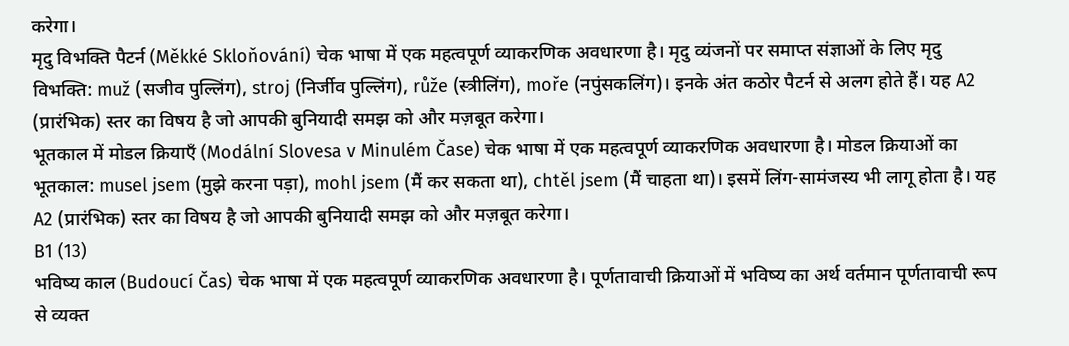करेगा।
मृदु विभक्ति पैटर्न (Měkké Skloňování) चेक भाषा में एक महत्वपूर्ण व्याकरणिक अवधारणा है। मृदु व्यंजनों पर समाप्त संज्ञाओं के लिए मृदु विभक्ति: muž (सजीव पुल्लिंग), stroj (निर्जीव पुल्लिंग), růže (स्त्रीलिंग), moře (नपुंसकलिंग)। इनके अंत कठोर पैटर्न से अलग होते हैं। यह A2 (प्रारंभिक) स्तर का विषय है जो आपकी बुनियादी समझ को और मज़बूत करेगा।
भूतकाल में मोडल क्रियाएँ (Modální Slovesa v Minulém Čase) चेक भाषा में एक महत्वपूर्ण व्याकरणिक अवधारणा है। मोडल क्रियाओं का भूतकाल: musel jsem (मुझे करना पड़ा), mohl jsem (मैं कर सकता था), chtěl jsem (मैं चाहता था)। इसमें लिंग-सामंजस्य भी लागू होता है। यह A2 (प्रारंभिक) स्तर का विषय है जो आपकी बुनियादी समझ को और मज़बूत करेगा।
B1 (13)
भविष्य काल (Budoucí Čas) चेक भाषा में एक महत्वपूर्ण व्याकरणिक अवधारणा है। पूर्णतावाची क्रियाओं में भविष्य का अर्थ वर्तमान पूर्णतावाची रूप से व्यक्त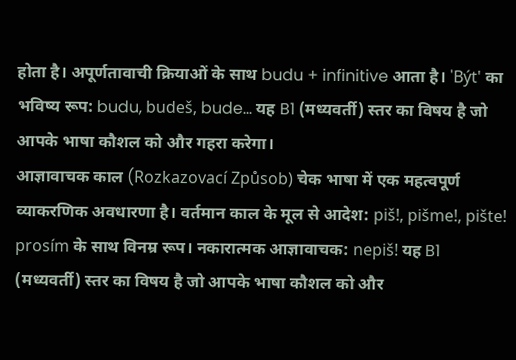होता है। अपूर्णतावाची क्रियाओं के साथ budu + infinitive आता है। 'Být' का भविष्य रूप: budu, budeš, bude... यह B1 (मध्यवर्ती) स्तर का विषय है जो आपके भाषा कौशल को और गहरा करेगा।
आज्ञावाचक काल (Rozkazovací Způsob) चेक भाषा में एक महत्वपूर्ण व्याकरणिक अवधारणा है। वर्तमान काल के मूल से आदेश: piš!, pišme!, pište! prosím के साथ विनम्र रूप। नकारात्मक आज्ञावाचक: nepiš! यह B1 (मध्यवर्ती) स्तर का विषय है जो आपके भाषा कौशल को और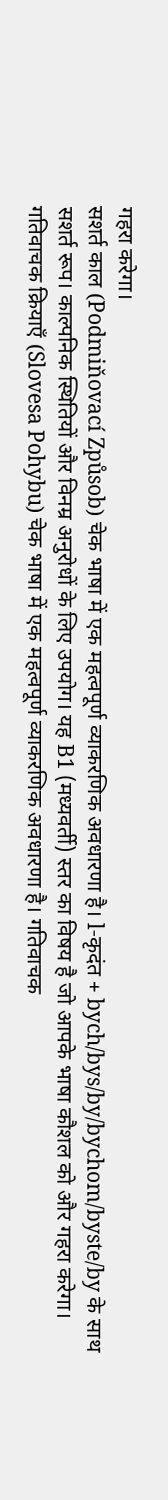गहरा करेगा।
सशर्त काल (Podmiňovací Způsob) चेक भाषा में एक महत्वपूर्ण व्याकरणिक अवधारणा है। l-कृदंत + bych/bys/by/bychom/byste/by के साथ सशर्त रूप। काल्पनिक स्थितियों और विनम्र अनुरोधों के लिए उपयोग। यह B1 (मध्यवर्ती) स्तर का विषय है जो आपके भाषा कौशल को और गहरा करेगा।
गतिवाचक क्रियाएँ (Slovesa Pohybu) चेक भाषा में एक महत्वपूर्ण व्याकरणिक अवधारणा है। गतिवाचक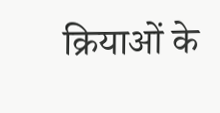क्रियाओं के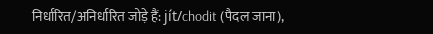निर्धारित/अनिर्धारित जोड़े हैं: jít/chodit (पैदल जाना),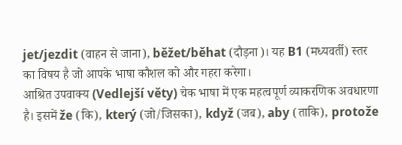jet/jezdit (वाहन से जाना), běžet/běhat (दौड़ना)। यह B1 (मध्यवर्ती) स्तर का विषय है जो आपके भाषा कौशल को और गहरा करेगा।
आश्रित उपवाक्य (Vedlejší věty) चेक भाषा में एक महत्वपूर्ण व्याकरणिक अवधारणा है। इसमें že (कि), který (जो/जिसका), když (जब), aby (ताकि), protože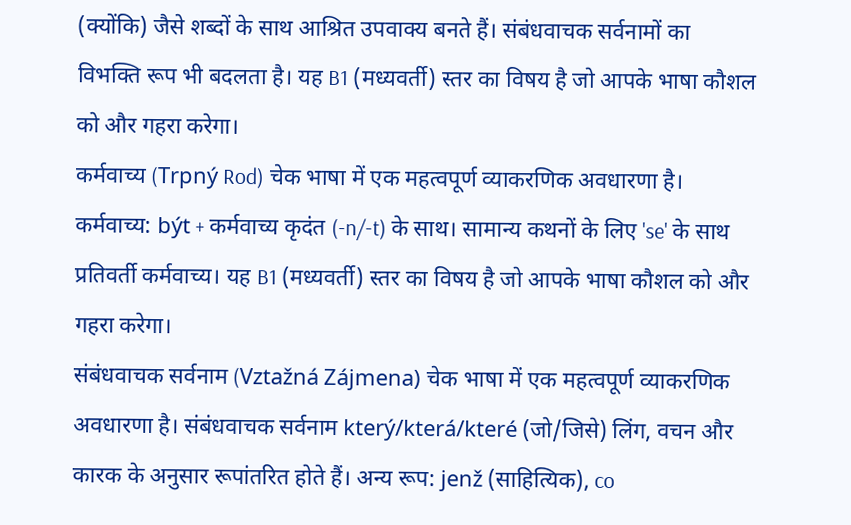(क्योंकि) जैसे शब्दों के साथ आश्रित उपवाक्य बनते हैं। संबंधवाचक सर्वनामों का विभक्ति रूप भी बदलता है। यह B1 (मध्यवर्ती) स्तर का विषय है जो आपके भाषा कौशल को और गहरा करेगा।
कर्मवाच्य (Trpný Rod) चेक भाषा में एक महत्वपूर्ण व्याकरणिक अवधारणा है। कर्मवाच्य: být + कर्मवाच्य कृदंत (-n/-t) के साथ। सामान्य कथनों के लिए 'se' के साथ प्रतिवर्ती कर्मवाच्य। यह B1 (मध्यवर्ती) स्तर का विषय है जो आपके भाषा कौशल को और गहरा करेगा।
संबंधवाचक सर्वनाम (Vztažná Zájmena) चेक भाषा में एक महत्वपूर्ण व्याकरणिक अवधारणा है। संबंधवाचक सर्वनाम který/která/které (जो/जिसे) लिंग, वचन और कारक के अनुसार रूपांतरित होते हैं। अन्य रूप: jenž (साहित्यिक), co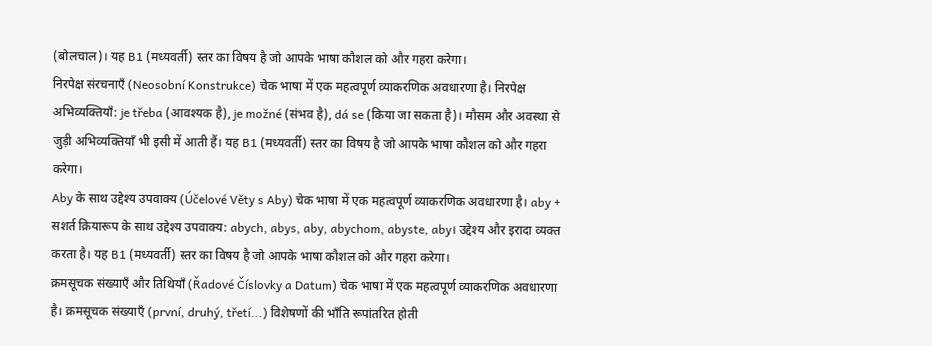(बोलचाल)। यह B1 (मध्यवर्ती) स्तर का विषय है जो आपके भाषा कौशल को और गहरा करेगा।
निरपेक्ष संरचनाएँ (Neosobní Konstrukce) चेक भाषा में एक महत्वपूर्ण व्याकरणिक अवधारणा है। निरपेक्ष अभिव्यक्तियाँ: je třeba (आवश्यक है), je možné (संभव है), dá se (किया जा सकता है)। मौसम और अवस्था से जुड़ी अभिव्यक्तियाँ भी इसी में आती हैं। यह B1 (मध्यवर्ती) स्तर का विषय है जो आपके भाषा कौशल को और गहरा करेगा।
Aby के साथ उद्देश्य उपवाक्य (Účelové Věty s Aby) चेक भाषा में एक महत्वपूर्ण व्याकरणिक अवधारणा है। aby + सशर्त क्रियारूप के साथ उद्देश्य उपवाक्य: abych, abys, aby, abychom, abyste, aby। उद्देश्य और इरादा व्यक्त करता है। यह B1 (मध्यवर्ती) स्तर का विषय है जो आपके भाषा कौशल को और गहरा करेगा।
क्रमसूचक संख्याएँ और तिथियाँ (Řadové Číslovky a Datum) चेक भाषा में एक महत्वपूर्ण व्याकरणिक अवधारणा है। क्रमसूचक संख्याएँ (první, druhý, třetí...) विशेषणों की भाँति रूपांतरित होती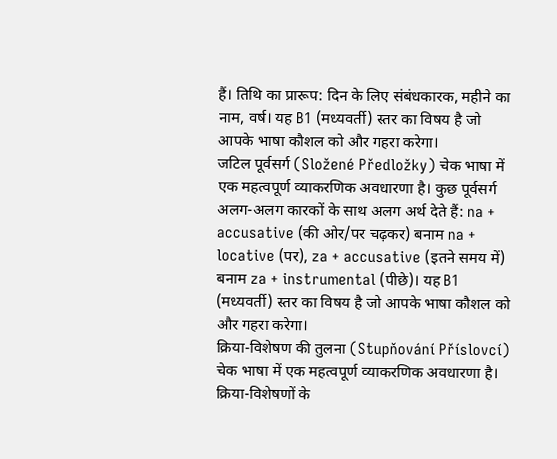हैं। तिथि का प्रारूप: दिन के लिए संबंधकारक, महीने का नाम, वर्ष। यह B1 (मध्यवर्ती) स्तर का विषय है जो आपके भाषा कौशल को और गहरा करेगा।
जटिल पूर्वसर्ग (Složené Předložky) चेक भाषा में एक महत्वपूर्ण व्याकरणिक अवधारणा है। कुछ पूर्वसर्ग अलग-अलग कारकों के साथ अलग अर्थ देते हैं: na + accusative (की ओर/पर चढ़कर) बनाम na + locative (पर), za + accusative (इतने समय में) बनाम za + instrumental (पीछे)। यह B1 (मध्यवर्ती) स्तर का विषय है जो आपके भाषा कौशल को और गहरा करेगा।
क्रिया-विशेषण की तुलना (Stupňování Příslovcí) चेक भाषा में एक महत्वपूर्ण व्याकरणिक अवधारणा है। क्रिया-विशेषणों के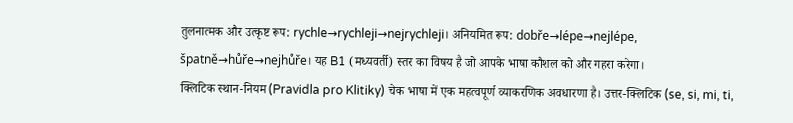तुलनात्मक और उत्कृष्ट रूप: rychle→rychleji→nejrychleji। अनियमित रूप: dobře→lépe→nejlépe, špatně→hůře→nejhůře। यह B1 (मध्यवर्ती) स्तर का विषय है जो आपके भाषा कौशल को और गहरा करेगा।
क्लिटिक स्थान-नियम (Pravidla pro Klitiky) चेक भाषा में एक महत्वपूर्ण व्याकरणिक अवधारणा है। उत्तर-क्लिटिक (se, si, mi, ti,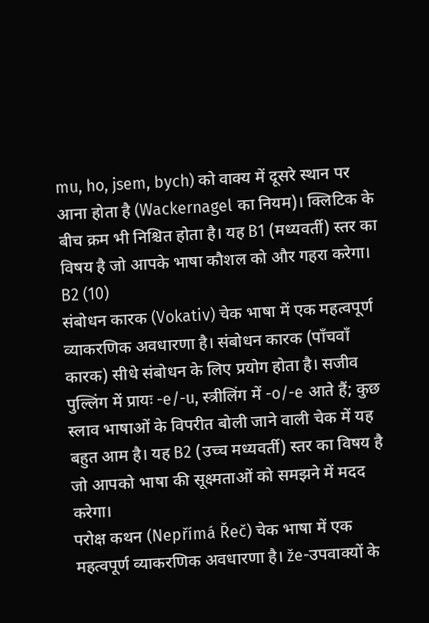mu, ho, jsem, bych) को वाक्य में दूसरे स्थान पर आना होता है (Wackernagel का नियम)। क्लिटिक के बीच क्रम भी निश्चित होता है। यह B1 (मध्यवर्ती) स्तर का विषय है जो आपके भाषा कौशल को और गहरा करेगा।
B2 (10)
संबोधन कारक (Vokativ) चेक भाषा में एक महत्वपूर्ण व्याकरणिक अवधारणा है। संबोधन कारक (पाँचवाँ कारक) सीधे संबोधन के लिए प्रयोग होता है। सजीव पुल्लिंग में प्रायः -e/-u, स्त्रीलिंग में -o/-e आते हैं; कुछ स्लाव भाषाओं के विपरीत बोली जाने वाली चेक में यह बहुत आम है। यह B2 (उच्च मध्यवर्ती) स्तर का विषय है जो आपको भाषा की सूक्ष्मताओं को समझने में मदद करेगा।
परोक्ष कथन (Nepřímá Řeč) चेक भाषा में एक महत्वपूर्ण व्याकरणिक अवधारणा है। že-उपवाक्यों के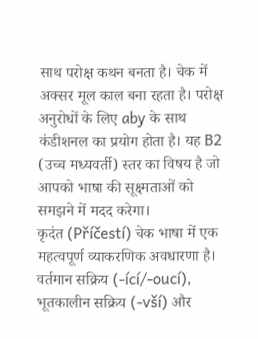साथ परोक्ष कथन बनता है। चेक में अक्सर मूल काल बना रहता है। परोक्ष अनुरोधों के लिए aby के साथ कंडीशनल का प्रयोग होता है। यह B2 (उच्च मध्यवर्ती) स्तर का विषय है जो आपको भाषा की सूक्ष्मताओं को समझने में मदद करेगा।
कृदंत (Příčestí) चेक भाषा में एक महत्वपूर्ण व्याकरणिक अवधारणा है। वर्तमान सक्रिय (-ící/-oucí), भूतकालीन सक्रिय (-vší) और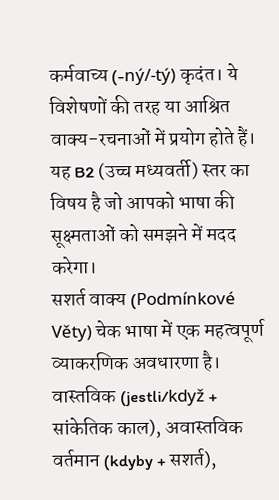कर्मवाच्य (-ný/-tý) कृदंत। ये विशेषणों की तरह या आश्रित वाक्य-रचनाओं में प्रयोग होते हैं। यह B2 (उच्च मध्यवर्ती) स्तर का विषय है जो आपको भाषा की सूक्ष्मताओं को समझने में मदद करेगा।
सशर्त वाक्य (Podmínkové Věty) चेक भाषा में एक महत्वपूर्ण व्याकरणिक अवधारणा है। वास्तविक (jestli/když + सांकेतिक काल), अवास्तविक वर्तमान (kdyby + सशर्त),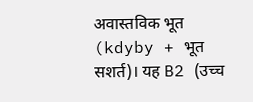अवास्तविक भूत (kdyby + भूत सशर्त)। यह B2 (उच्च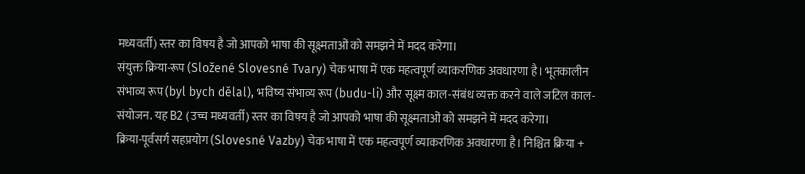मध्यवर्ती) स्तर का विषय है जो आपको भाषा की सूक्ष्मताओं को समझने में मदद करेगा।
संयुक्त क्रिया-रूप (Složené Slovesné Tvary) चेक भाषा में एक महत्वपूर्ण व्याकरणिक अवधारणा है। भूतकालीन संभाव्य रूप (byl bych dělal), भविष्य संभाव्य रूप (budu-li) और सूक्ष्म काल-संबंध व्यक्त करने वाले जटिल काल-संयोजन. यह B2 (उच्च मध्यवर्ती) स्तर का विषय है जो आपको भाषा की सूक्ष्मताओं को समझने में मदद करेगा।
क्रिया-पूर्वसर्ग सहप्रयोग (Slovesné Vazby) चेक भाषा में एक महत्वपूर्ण व्याकरणिक अवधारणा है। निश्चित क्रिया +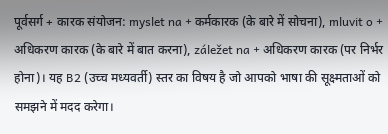पूर्वसर्ग + कारक संयोजन: myslet na + कर्मकारक (के बारे में सोचना), mluvit o + अधिकरण कारक (के बारे में बात करना), záležet na + अधिकरण कारक (पर निर्भर होना)। यह B2 (उच्च मध्यवर्ती) स्तर का विषय है जो आपको भाषा की सूक्ष्मताओं को समझने में मदद करेगा।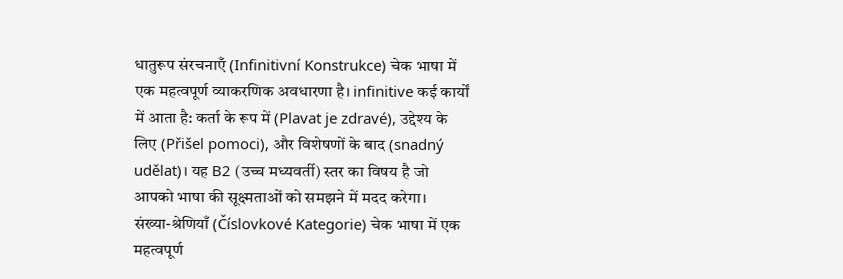धातुरूप संरचनाएँ (Infinitivní Konstrukce) चेक भाषा में एक महत्वपूर्ण व्याकरणिक अवधारणा है। infinitive कई कार्यों में आता है: कर्ता के रूप में (Plavat je zdravé), उद्देश्य के लिए (Přišel pomoci), और विशेषणों के बाद (snadný udělat)। यह B2 (उच्च मध्यवर्ती) स्तर का विषय है जो आपको भाषा की सूक्ष्मताओं को समझने में मदद करेगा।
संख्या-श्रेणियाँ (Číslovkové Kategorie) चेक भाषा में एक महत्वपूर्ण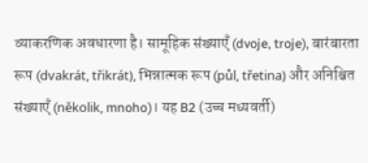व्याकरणिक अवधारणा है। सामूहिक संख्याएँ (dvoje, troje), बारंबारता रूप (dvakrát, třikrát), भिन्नात्मक रूप (půl, třetina) और अनिश्चित संख्याएँ (několik, mnoho)। यह B2 (उच्च मध्यवर्ती)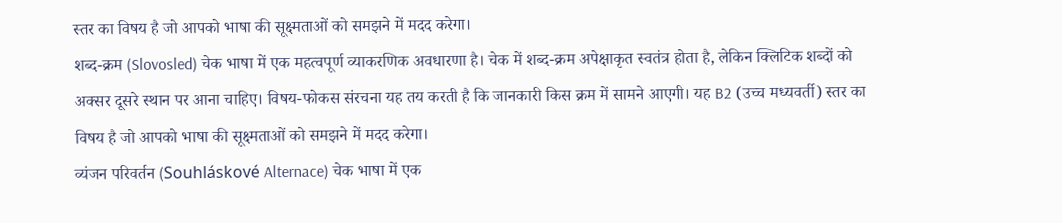स्तर का विषय है जो आपको भाषा की सूक्ष्मताओं को समझने में मदद करेगा।
शब्द-क्रम (Slovosled) चेक भाषा में एक महत्वपूर्ण व्याकरणिक अवधारणा है। चेक में शब्द-क्रम अपेक्षाकृत स्वतंत्र होता है, लेकिन क्लिटिक शब्दों को अक्सर दूसरे स्थान पर आना चाहिए। विषय-फोकस संरचना यह तय करती है कि जानकारी किस क्रम में सामने आएगी। यह B2 (उच्च मध्यवर्ती) स्तर का विषय है जो आपको भाषा की सूक्ष्मताओं को समझने में मदद करेगा।
व्यंजन परिवर्तन (Souhláskové Alternace) चेक भाषा में एक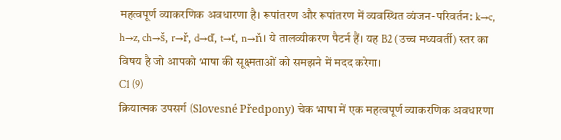महत्वपूर्ण व्याकरणिक अवधारणा है। रूपांतरण और रूपांतरण में व्यवस्थित व्यंजन-परिवर्तन: k→c, h→z, ch→š, r→ř, d→ď, t→ť, n→ň। ये तालव्यीकरण पैटर्न हैं। यह B2 (उच्च मध्यवर्ती) स्तर का विषय है जो आपको भाषा की सूक्ष्मताओं को समझने में मदद करेगा।
C1 (9)
क्रियात्मक उपसर्ग (Slovesné Předpony) चेक भाषा में एक महत्वपूर्ण व्याकरणिक अवधारणा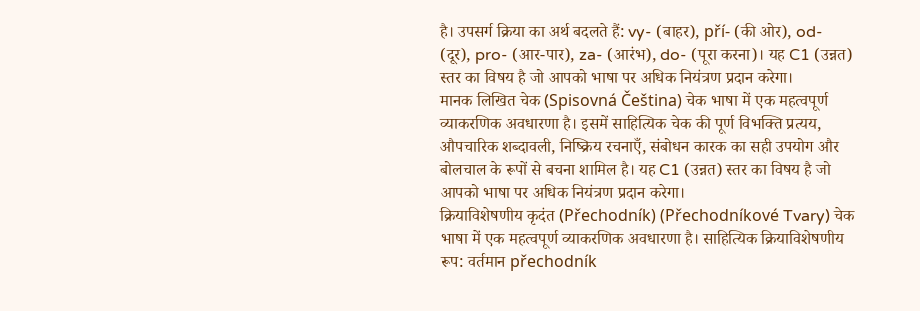है। उपसर्ग क्रिया का अर्थ बदलते हैं: vy- (बाहर), pří- (की ओर), od- (दूर), pro- (आर-पार), za- (आरंभ), do- (पूरा करना)। यह C1 (उन्नत) स्तर का विषय है जो आपको भाषा पर अधिक नियंत्रण प्रदान करेगा।
मानक लिखित चेक (Spisovná Čeština) चेक भाषा में एक महत्वपूर्ण व्याकरणिक अवधारणा है। इसमें साहित्यिक चेक की पूर्ण विभक्ति प्रत्यय, औपचारिक शब्दावली, निष्क्रिय रचनाएँ, संबोधन कारक का सही उपयोग और बोलचाल के रूपों से बचना शामिल है। यह C1 (उन्नत) स्तर का विषय है जो आपको भाषा पर अधिक नियंत्रण प्रदान करेगा।
क्रियाविशेषणीय कृदंत (Přechodník) (Přechodníkové Tvary) चेक भाषा में एक महत्वपूर्ण व्याकरणिक अवधारणा है। साहित्यिक क्रियाविशेषणीय रूप: वर्तमान přechodník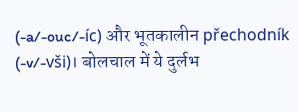(-a/-ouc/-íc) और भूतकालीन přechodník (-v/-vši)। बोलचाल में ये दुर्लभ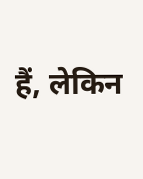हैं, लेकिन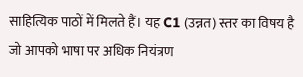साहित्यिक पाठों में मिलते हैं। यह C1 (उन्नत) स्तर का विषय है जो आपको भाषा पर अधिक नियंत्रण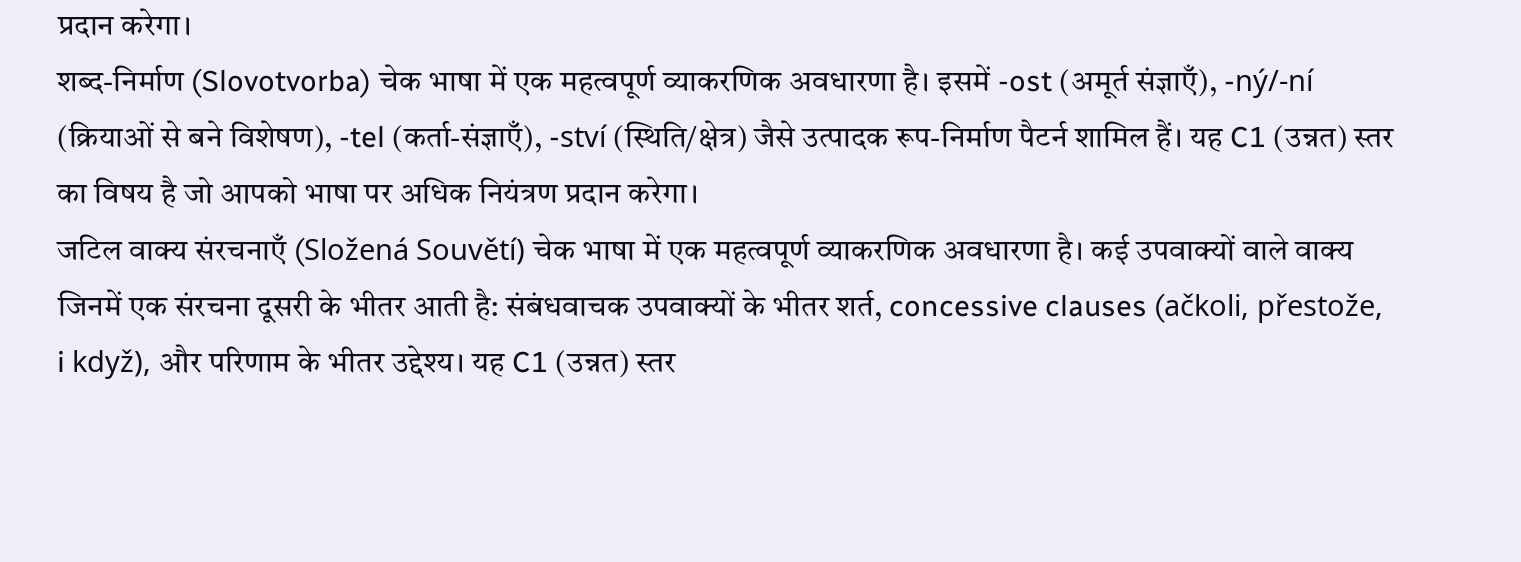प्रदान करेगा।
शब्द-निर्माण (Slovotvorba) चेक भाषा में एक महत्वपूर्ण व्याकरणिक अवधारणा है। इसमें -ost (अमूर्त संज्ञाएँ), -ný/-ní (क्रियाओं से बने विशेषण), -tel (कर्ता-संज्ञाएँ), -ství (स्थिति/क्षेत्र) जैसे उत्पादक रूप-निर्माण पैटर्न शामिल हैं। यह C1 (उन्नत) स्तर का विषय है जो आपको भाषा पर अधिक नियंत्रण प्रदान करेगा।
जटिल वाक्य संरचनाएँ (Složená Souvětí) चेक भाषा में एक महत्वपूर्ण व्याकरणिक अवधारणा है। कई उपवाक्यों वाले वाक्य जिनमें एक संरचना दूसरी के भीतर आती है: संबंधवाचक उपवाक्यों के भीतर शर्त, concessive clauses (ačkoli, přestože, i když), और परिणाम के भीतर उद्देश्य। यह C1 (उन्नत) स्तर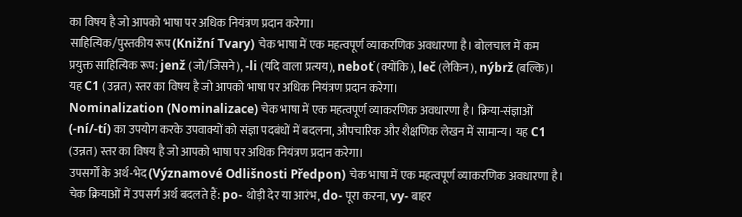का विषय है जो आपको भाषा पर अधिक नियंत्रण प्रदान करेगा।
साहित्यिक/पुस्तकीय रूप (Knižní Tvary) चेक भाषा में एक महत्वपूर्ण व्याकरणिक अवधारणा है। बोलचाल में कम प्रयुक्त साहित्यिक रूप: jenž (जो/जिसने), -li (यदि वाला प्रत्यय), neboť (क्योंकि), leč (लेकिन), nýbrž (बल्कि)। यह C1 (उन्नत) स्तर का विषय है जो आपको भाषा पर अधिक नियंत्रण प्रदान करेगा।
Nominalization (Nominalizace) चेक भाषा में एक महत्वपूर्ण व्याकरणिक अवधारणा है। क्रिया-संज्ञाओं (-ní/-tí) का उपयोग करके उपवाक्यों को संज्ञा पदबंधों में बदलना, औपचारिक और शैक्षणिक लेखन में सामान्य। यह C1 (उन्नत) स्तर का विषय है जो आपको भाषा पर अधिक नियंत्रण प्रदान करेगा।
उपसर्गों के अर्थ-भेद (Významové Odlišnosti Předpon) चेक भाषा में एक महत्वपूर्ण व्याकरणिक अवधारणा है। चेक क्रियाओं में उपसर्ग अर्थ बदलते हैं: po- थोड़ी देर या आरंभ, do- पूरा करना, vy- बाहर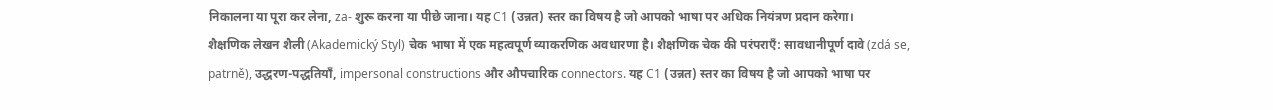निकालना या पूरा कर लेना, za- शुरू करना या पीछे जाना। यह C1 (उन्नत) स्तर का विषय है जो आपको भाषा पर अधिक नियंत्रण प्रदान करेगा।
शैक्षणिक लेखन शैली (Akademický Styl) चेक भाषा में एक महत्वपूर्ण व्याकरणिक अवधारणा है। शैक्षणिक चेक की परंपराएँ: सावधानीपूर्ण दावे (zdá se, patrně), उद्धरण-पद्धतियाँ, impersonal constructions और औपचारिक connectors. यह C1 (उन्नत) स्तर का विषय है जो आपको भाषा पर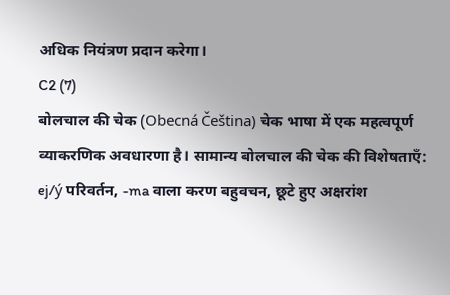अधिक नियंत्रण प्रदान करेगा।
C2 (7)
बोलचाल की चेक (Obecná Čeština) चेक भाषा में एक महत्वपूर्ण व्याकरणिक अवधारणा है। सामान्य बोलचाल की चेक की विशेषताएँ: ej/ý परिवर्तन, -ma वाला करण बहुवचन, छूटे हुए अक्षरांश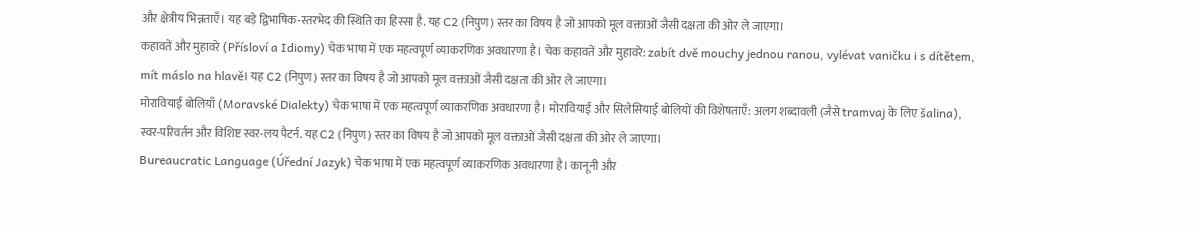और क्षेत्रीय भिन्नताएँ। यह बड़े द्विभाषिक-स्तरभेद की स्थिति का हिस्सा है. यह C2 (निपुण) स्तर का विषय है जो आपको मूल वक्ताओं जैसी दक्षता की ओर ले जाएगा।
कहावतें और मुहावरे (Přísloví a Idiomy) चेक भाषा में एक महत्वपूर्ण व्याकरणिक अवधारणा है। चेक कहावतें और मुहावरे: zabít dvě mouchy jednou ranou, vylévat vaničku i s dítětem, mít máslo na hlavě। यह C2 (निपुण) स्तर का विषय है जो आपको मूल वक्ताओं जैसी दक्षता की ओर ले जाएगा।
मोरावियाई बोलियाँ (Moravské Dialekty) चेक भाषा में एक महत्वपूर्ण व्याकरणिक अवधारणा है। मोरावियाई और सिलेसियाई बोलियों की विशेषताएँ: अलग शब्दावली (जैसे tramvaj के लिए šalina), स्वर-परिवर्तन और विशिष्ट स्वर-लय पैटर्न. यह C2 (निपुण) स्तर का विषय है जो आपको मूल वक्ताओं जैसी दक्षता की ओर ले जाएगा।
Bureaucratic Language (Úřední Jazyk) चेक भाषा में एक महत्वपूर्ण व्याकरणिक अवधारणा है। कानूनी और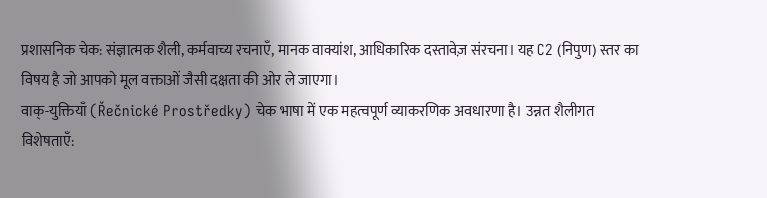प्रशासनिक चेक: संज्ञात्मक शैली, कर्मवाच्य रचनाएँ, मानक वाक्यांश, आधिकारिक दस्तावेज़ संरचना। यह C2 (निपुण) स्तर का विषय है जो आपको मूल वक्ताओं जैसी दक्षता की ओर ले जाएगा।
वाक्-युक्तियाँ (Řečnické Prostředky) चेक भाषा में एक महत्वपूर्ण व्याकरणिक अवधारणा है। उन्नत शैलीगत विशेषताएँ: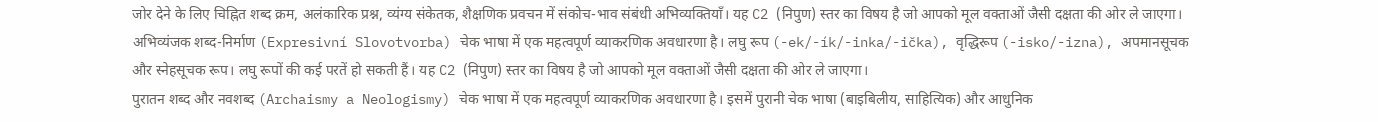जोर देने के लिए चिह्नित शब्द क्रम, अलंकारिक प्रश्न, व्यंग्य संकेतक, शैक्षणिक प्रवचन में संकोच-भाव संबंधी अभिव्यक्तियाँ। यह C2 (निपुण) स्तर का विषय है जो आपको मूल वक्ताओं जैसी दक्षता की ओर ले जाएगा।
अभिव्यंजक शब्द-निर्माण (Expresivní Slovotvorba) चेक भाषा में एक महत्वपूर्ण व्याकरणिक अवधारणा है। लघु रूप (-ek/-ík/-inka/-ička), वृद्धिरूप (-isko/-izna), अपमानसूचक और स्नेहसूचक रूप। लघु रूपों की कई परतें हो सकती हैं। यह C2 (निपुण) स्तर का विषय है जो आपको मूल वक्ताओं जैसी दक्षता की ओर ले जाएगा।
पुरातन शब्द और नवशब्द (Archaismy a Neologismy) चेक भाषा में एक महत्वपूर्ण व्याकरणिक अवधारणा है। इसमें पुरानी चेक भाषा (बाइबिलीय, साहित्यिक) और आधुनिक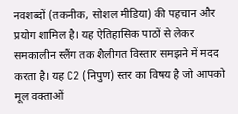नवशब्दों (तकनीक, सोशल मीडिया) की पहचान और प्रयोग शामिल है। यह ऐतिहासिक पाठों से लेकर समकालीन स्लैंग तक शैलीगत विस्तार समझने में मदद करता है। यह C2 (निपुण) स्तर का विषय है जो आपको मूल वक्ताओं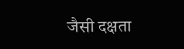जैसी दक्षता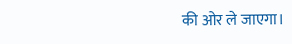की ओर ले जाएगा।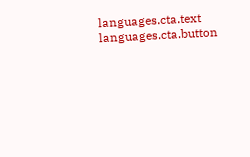languages.cta.text
languages.cta.button